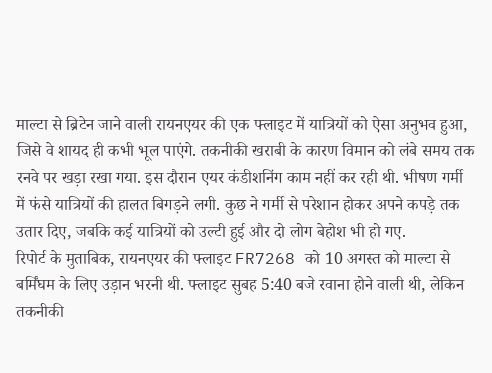माल्टा से ब्रिटेन जाने वाली रायनएयर की एक फ्लाइट में यात्रियों को ऐसा अनुभव हुआ, जिसे वे शायद ही कभी भूल पाएंगे. तकनीकी खराबी के कारण विमान को लंबे समय तक रनवे पर खड़ा रखा गया. इस दौरान एयर कंडीशनिंग काम नहीं कर रही थी. भीषण गर्मी में फंसे यात्रियों की हालत बिगड़ने लगी. कुछ ने गर्मी से परेशान होकर अपने कपड़े तक उतार दिए, जबकि कई यात्रियों को उल्टी हुई और दो लोग बेहोश भी हो गए.
रिपोर्ट के मुताबिक, रायनएयर की फ्लाइट FR7268 को 10 अगस्त को माल्टा से बर्मिंघम के लिए उड़ान भरनी थी. फ्लाइट सुबह 5:40 बजे रवाना होने वाली थी, लेकिन तकनीकी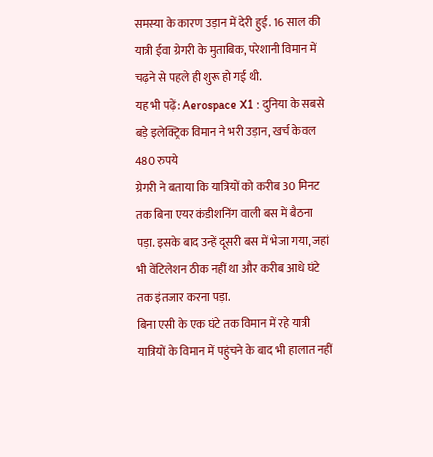समस्या के कारण उड़ान में देरी हुई. 16 साल की यात्री ईवा ग्रेगरी के मुताबिक, परेशानी विमान में चढ़ने से पहले ही शुरू हो गई थी.
यह भी पढ़ें: Aerospace X1 : दुनिया के सबसे बड़े इलेक्ट्रिक विमान ने भरी उड़ान, खर्च केवल 480 रुपये
ग्रेगरी ने बताया कि यात्रियों को करीब 30 मिनट तक बिना एयर कंडीशनिंग वाली बस में बैठना पड़ा. इसके बाद उन्हें दूसरी बस में भेजा गया, जहां भी वेंटिलेशन ठीक नहीं था और करीब आधे घंटे तक इंतजार करना पड़ा.
बिना एसी के एक घंटे तक विमान में रहे यात्री
यात्रियों के विमान में पहुंचने के बाद भी हालात नहीं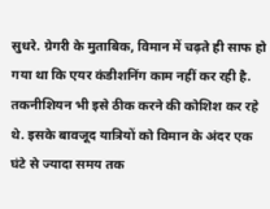सुधरे. ग्रेगरी के मुताबिक, विमान में चढ़ते ही साफ हो गया था कि एयर कंडीशनिंग काम नहीं कर रही है. तकनीशियन भी इसे ठीक करने की कोशिश कर रहे थे. इसके बावजूद यात्रियों को विमान के अंदर एक घंटे से ज्यादा समय तक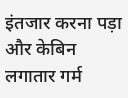इंतजार करना पड़ा और केबिन लगातार गर्म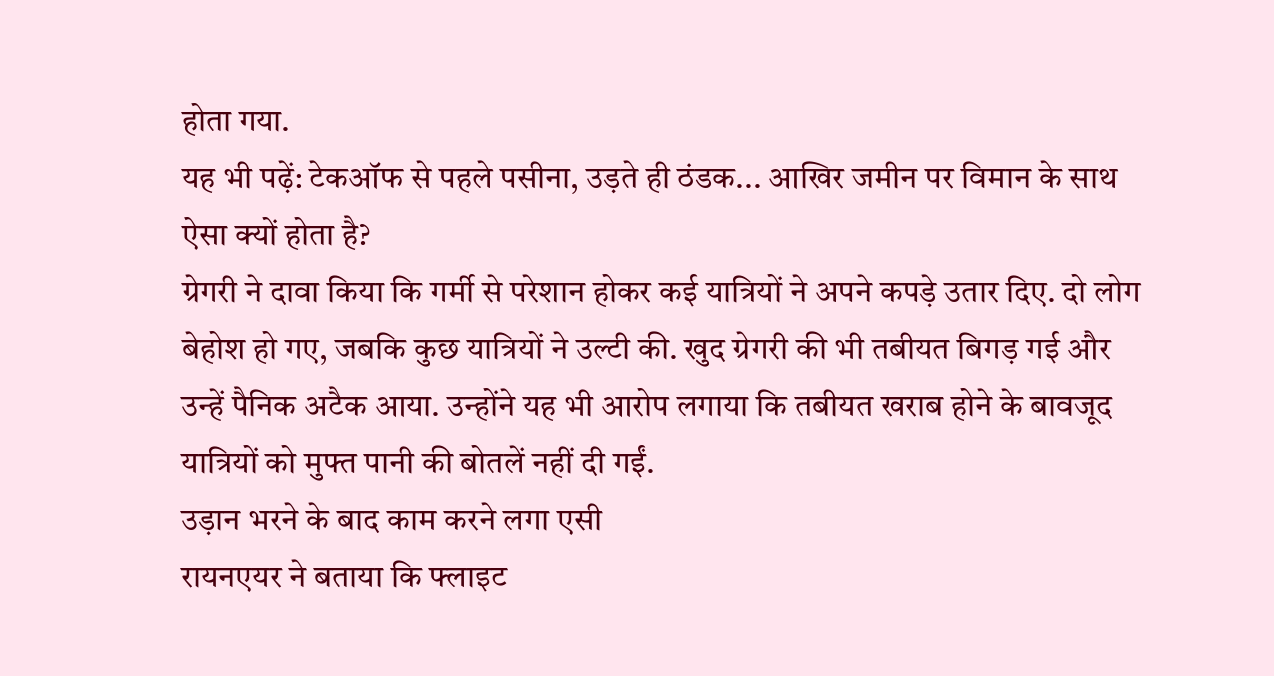होता गया.
यह भी पढ़ें: टेकऑफ से पहले पसीना, उड़ते ही ठंडक... आखिर जमीन पर विमान के साथ ऐसा क्यों होता है?
ग्रेगरी ने दावा किया कि गर्मी से परेशान होकर कई यात्रियों ने अपने कपड़े उतार दिए. दो लोग बेहोश हो गए, जबकि कुछ यात्रियों ने उल्टी की. खुद ग्रेगरी की भी तबीयत बिगड़ गई और उन्हें पैनिक अटैक आया. उन्होंने यह भी आरोप लगाया कि तबीयत खराब होने के बावजूद यात्रियों को मुफ्त पानी की बोतलें नहीं दी गईं.
उड़ान भरने के बाद काम करने लगा एसी
रायनएयर ने बताया कि फ्लाइट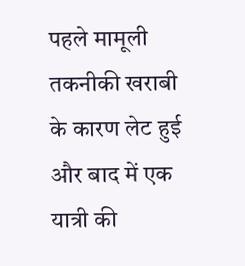पहले मामूली तकनीकी खराबी के कारण लेट हुई और बाद में एक यात्री की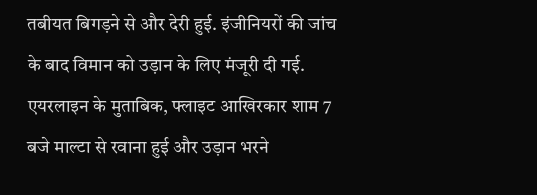तबीयत बिगड़ने से और देरी हुई. इंजीनियरों की जांच के बाद विमान को उड़ान के लिए मंजूरी दी गई. एयरलाइन के मुताबिक, फ्लाइट आखिरकार शाम 7 बजे माल्टा से रवाना हुई और उड़ान भरने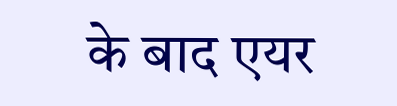के बाद एयर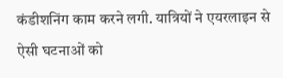कंडीशनिंग काम करने लगी. यात्रियों ने एयरलाइन से ऐसी घटनाओं को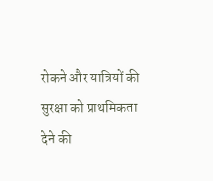रोकने और यात्रियों की सुरक्षा को प्राथमिकता देने की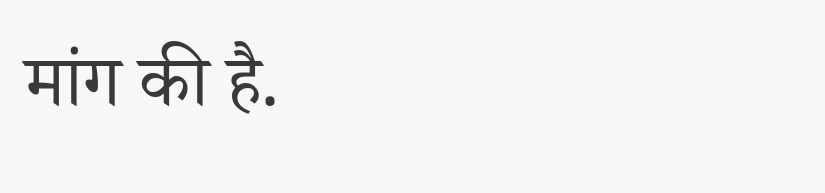मांग की है.